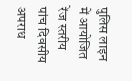पुलिस लाइन में आयोजित रेंज स्तरीय पांच दिवसीय अपराध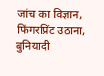जांच का विज्ञान, फिंगरप्रिंट उठाना, बुनियादी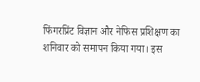फिंगरप्रिंट विज्ञान और नेफिस प्रशिक्षण का शनिवार को समापन किया गया। इस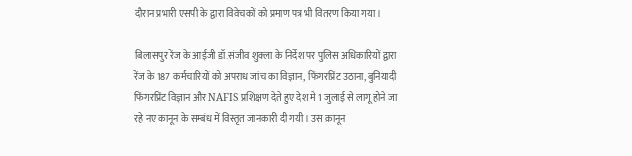दौरान प्रभारी एसपी के द्वारा विवेचकों को प्रमाण पत्र भी वितरण किया गया।

बिलासपुर रेंज के आईजी डॉ.संजीव शुक्ला के निर्देश पर पुलिस अधिकारियों द्वारा रेंज के 187 कर्मचारियों को अपराध जांच का विज्ञान, फिंगरप्रिंट उठाना, बुनियादी फिंगरप्रिंट विज्ञान और NAFIS प्रशिक्षण देते हुए देश मे 1 जुलाई से लागू होने जा रहे नए कानून के सम्बंध में विस्तृत जानकारी दी गयी। उस क़ानून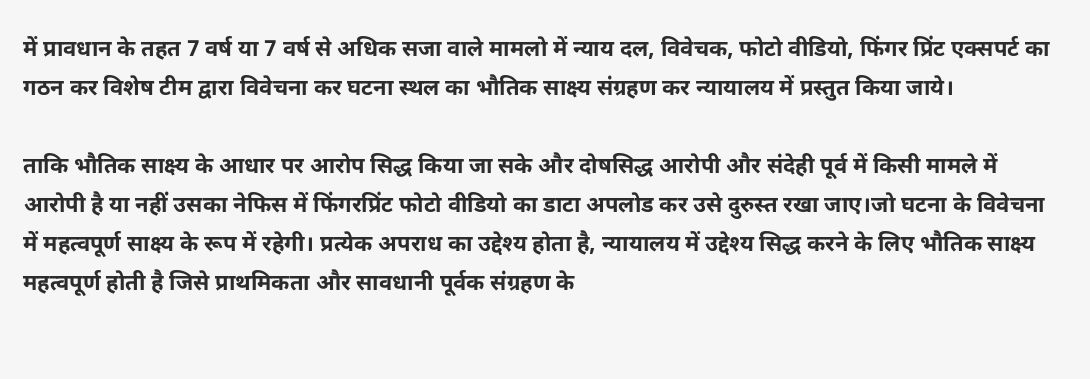में प्रावधान के तहत 7 वर्ष या 7 वर्ष से अधिक सजा वाले मामलो में न्याय दल, विवेचक, फोटो वीडियो, फिंगर प्रिंट एक्सपर्ट का गठन कर विशेष टीम द्वारा विवेचना कर घटना स्थल का भौतिक साक्ष्य संग्रहण कर न्यायालय में प्रस्तुत किया जाये।

ताकि भौतिक साक्ष्य के आधार पर आरोप सिद्ध किया जा सके और दोषसिद्ध आरोपी और संदेही पूर्व में किसी मामले में आरोपी है या नहीं उसका नेफिस में फिंगरप्रिंट फोटो वीडियो का डाटा अपलोड कर उसे दुरुस्त रखा जाए।जो घटना के विवेचना में महत्वपूर्ण साक्ष्य के रूप में रहेगी। प्रत्येक अपराध का उद्देश्य होता है, न्यायालय में उद्देश्य सिद्ध करने के लिए भौतिक साक्ष्य महत्वपूर्ण होती है जिसे प्राथमिकता और सावधानी पूर्वक संग्रहण के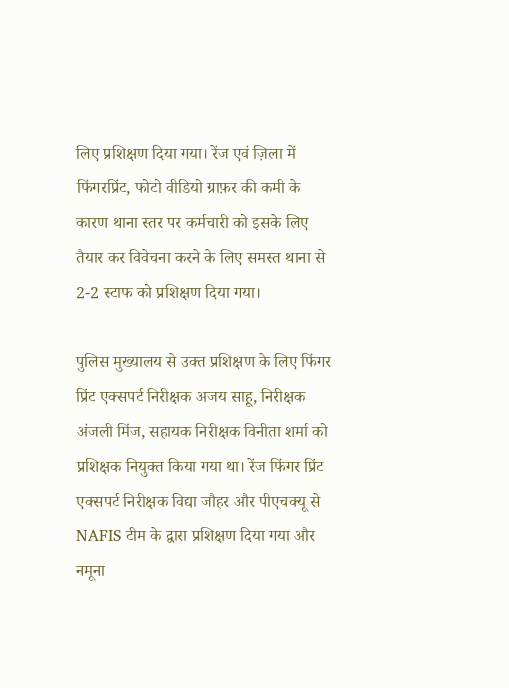लिए प्रशिक्षण दिया गया। रेंज एवं ज़िला में फिंगरप्रिंट, फोटो वीडियो ग्राफ़र की कमी के कारण थाना स्तर पर कर्मचारी को इसके लिए तैयार कर विवेचना करने के लिए समस्त थाना से 2-2 स्टाफ को प्रशिक्षण दिया गया।

पुलिस मुख्यालय से उक्त प्रशिक्षण के लिए फिंगर प्रिंट एक्सपर्ट निरीक्षक अजय साहू, निरीक्षक अंजली मिंज, सहायक निरीक्षक विनीता शर्मा को प्रशिक्षक नियुक्त किया गया था। रेंज फिंगर प्रिंट एक्सपर्ट निरीक्षक विद्या जौहर और पीएचक्यू से NAFIS टीम के द्वारा प्रशिक्षण दिया गया और नमूना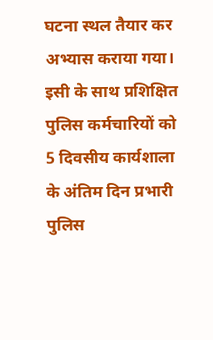घटना स्थल तैयार कर अभ्यास कराया गया। इसी के साथ प्रशिक्षित पुलिस कर्मचारियों को 5 दिवसीय कार्यशाला के अंतिम दिन प्रभारी पुलिस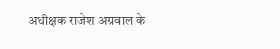अधीक्षक राजेश अग्रवाल के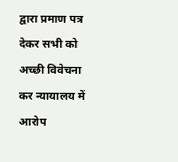द्वारा प्रमाण पत्र देकर सभी को अच्छी विवेचना कर न्यायालय में आरोप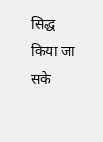सिद्ध किया जा सके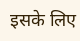इसके लिए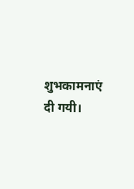शुभकामनाएं दी गयी।